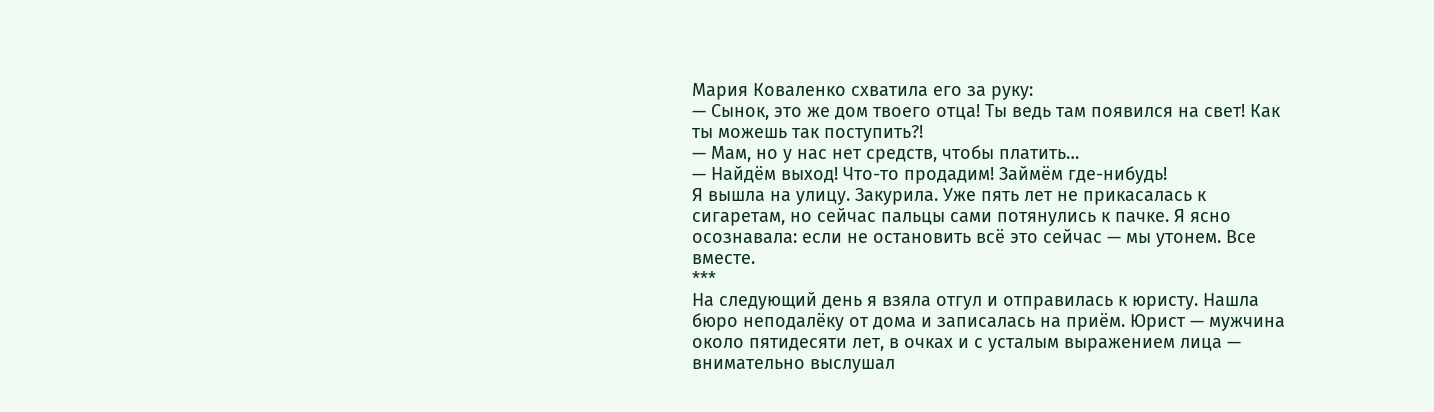Мария Коваленко схватила его за руку:
— Сынок, это же дом твоего отца! Ты ведь там появился на свет! Как ты можешь так поступить?!
— Мам, но у нас нет средств, чтобы платить…
— Найдём выход! Что-то продадим! Займём где-нибудь!
Я вышла на улицу. Закурила. Уже пять лет не прикасалась к сигаретам, но сейчас пальцы сами потянулись к пачке. Я ясно осознавала: если не остановить всё это сейчас — мы утонем. Все вместе.
***
На следующий день я взяла отгул и отправилась к юристу. Нашла бюро неподалёку от дома и записалась на приём. Юрист — мужчина около пятидесяти лет, в очках и с усталым выражением лица — внимательно выслушал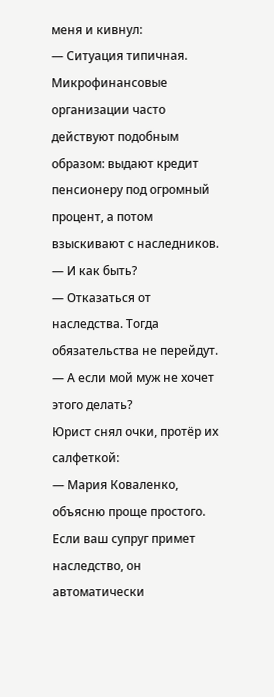меня и кивнул:
— Ситуация типичная. Микрофинансовые организации часто действуют подобным образом: выдают кредит пенсионеру под огромный процент, а потом взыскивают с наследников.
— И как быть?
— Отказаться от наследства. Тогда обязательства не перейдут.
— А если мой муж не хочет этого делать?
Юрист снял очки, протёр их салфеткой:
— Мария Коваленко, объясню проще простого. Если ваш супруг примет наследство, он автоматически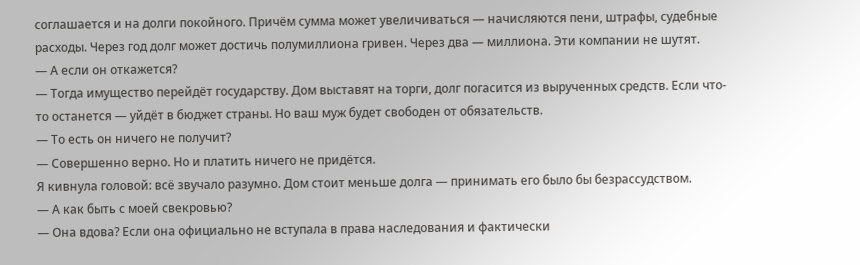соглашается и на долги покойного. Причём сумма может увеличиваться — начисляются пени, штрафы, судебные расходы. Через год долг может достичь полумиллиона гривен. Через два — миллиона. Эти компании не шутят.
— А если он откажется?
— Тогда имущество перейдёт государству. Дом выставят на торги, долг погасится из вырученных средств. Если что-то останется — уйдёт в бюджет страны. Но ваш муж будет свободен от обязательств.
— То есть он ничего не получит?
— Совершенно верно. Но и платить ничего не придётся.
Я кивнула головой: всё звучало разумно. Дом стоит меньше долга — принимать его было бы безрассудством.
— А как быть с моей свекровью?
— Она вдова? Если она официально не вступала в права наследования и фактически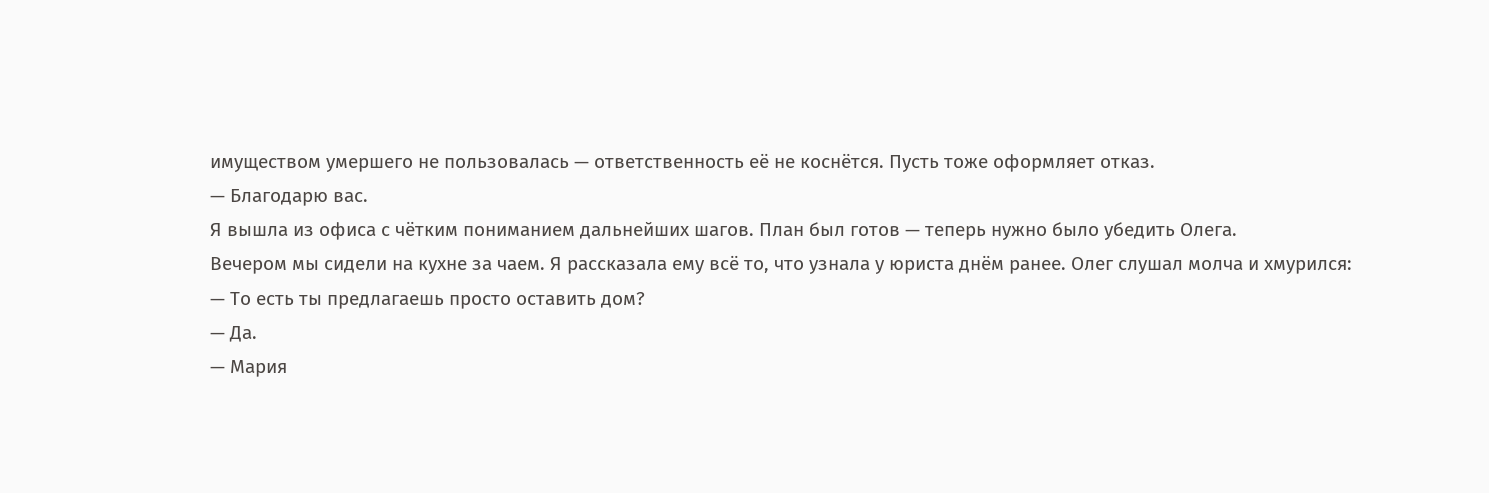имуществом умершего не пользовалась — ответственность её не коснётся. Пусть тоже оформляет отказ.
— Благодарю вас.
Я вышла из офиса с чётким пониманием дальнейших шагов. План был готов — теперь нужно было убедить Олега.
Вечером мы сидели на кухне за чаем. Я рассказала ему всё то, что узнала у юриста днём ранее. Олег слушал молча и хмурился:
— То есть ты предлагаешь просто оставить дом?
— Да.
— Мария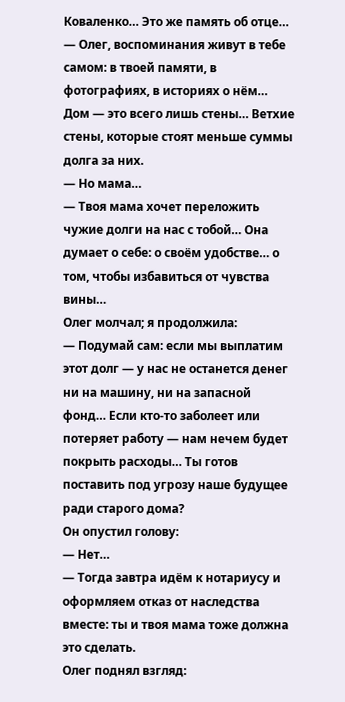Коваленко… Это же память об отце…
— Олег, воспоминания живут в тебе самом: в твоей памяти, в фотографиях, в историях о нём… Дом — это всего лишь стены… Ветхие стены, которые стоят меньше суммы долга за них.
— Но мама…
— Твоя мама хочет переложить чужие долги на нас с тобой… Она думает о себе: о своём удобстве… о том, чтобы избавиться от чувства вины…
Олег молчал; я продолжила:
— Подумай сам: если мы выплатим этот долг — у нас не останется денег ни на машину, ни на запасной фонд… Если кто-то заболеет или потеряет работу — нам нечем будет покрыть расходы… Ты готов поставить под угрозу наше будущее ради старого дома?
Он опустил голову:
— Нет…
— Тогда завтра идём к нотариусу и оформляем отказ от наследства вместе: ты и твоя мама тоже должна это сделать.
Олег поднял взгляд: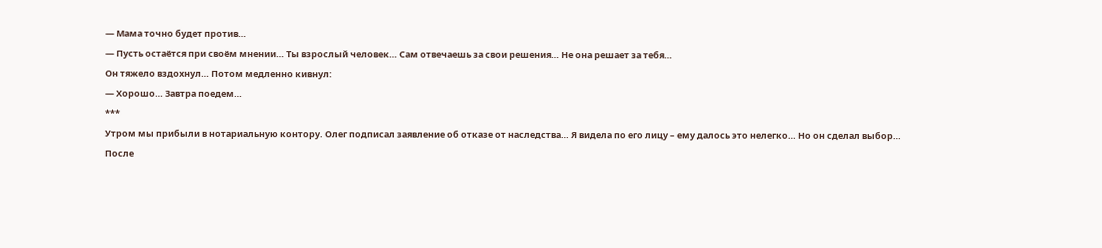— Мама точно будет против…
— Пусть остаётся при своём мнении… Ты взрослый человек… Сам отвечаешь за свои решения… Не она решает за тебя…
Он тяжело вздохнул… Потом медленно кивнул:
— Хорошо… Завтра поедем…
***
Утром мы прибыли в нотариальную контору. Олег подписал заявление об отказе от наследства… Я видела по его лицу – ему далось это нелегко… Но он сделал выбор…
После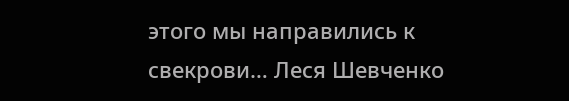этого мы направились к свекрови… Леся Шевченко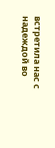встретила нас с надеждой во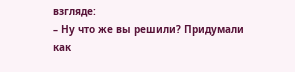взгляде:
– Ну что же вы решили? Придумали как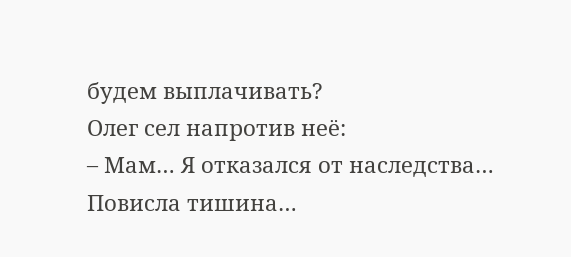будем выплачивать?
Олег сел напротив неё:
– Мам… Я отказался от наследства…
Повисла тишина…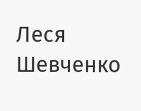Леся Шевченко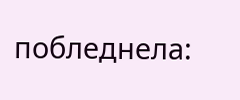побледнела: